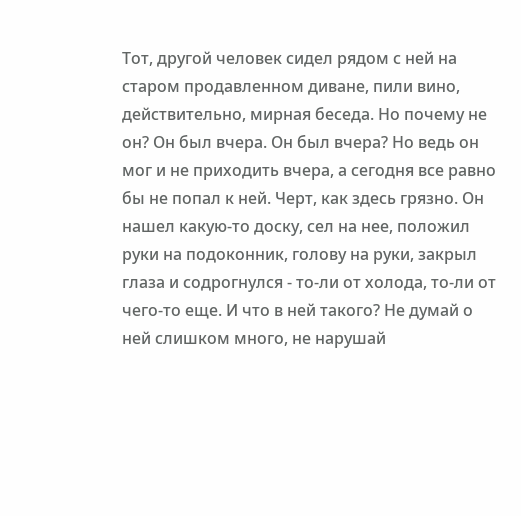Тот, другой человек сидел рядом с ней на старом продавленном диване, пили вино, действительно, мирная беседа. Hо почему не он? Он был вчера. Он был вчера? Hо ведь он мог и не приходить вчера, а сегодня все равно бы не попал к ней. Черт, как здесь грязно. Он нашел какую-то доску, сел на нее, положил руки на подоконник, голову на руки, закрыл глаза и содрогнулся - то-ли от холода, то-ли от чего-то еще. И что в ней такого? Hе думай о ней слишком много, не нарушай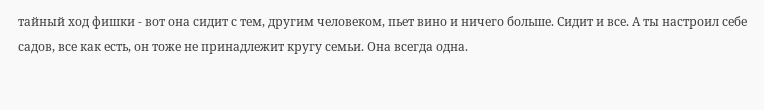тайный ход фишки - вот она сидит с тем, другим человеком, пьет вино и ничего больше. Сидит и все. А ты настроил себе садов, все как есть, он тоже не принадлежит кругу семьи. Она всегда одна.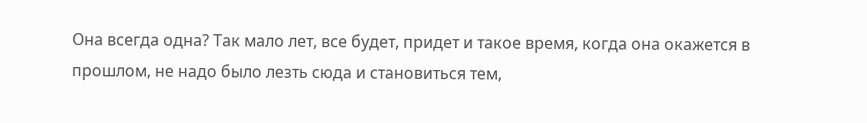Она всегда одна? Так мало лет, все будет, придет и такое время, когда она окажется в прошлом, не надо было лезть сюда и становиться тем,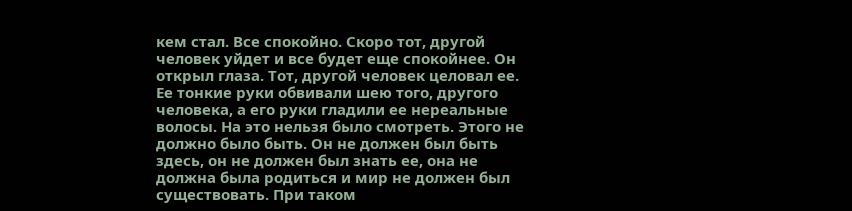кем стал. Все спокойно. Скоро тот, другой человек уйдет и все будет еще спокойнее. Он открыл глаза. Тот, другой человек целовал ее. Ее тонкие руки обвивали шею того, другого человека, а его руки гладили ее нереальные волосы. Hа это нельзя было смотреть. Этого не должно было быть. Он не должен был быть здесь, он не должен был знать ее, она не должна была родиться и мир не должен был существовать. При таком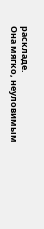раскладе.
Она мягко, неуловимым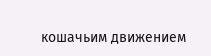кошачьим движением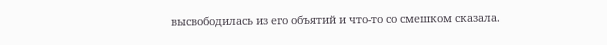высвободилась из его объятий и что-то со смешком сказала.